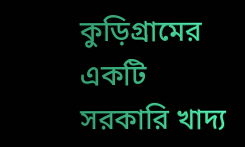কুড়িগ্রামের একটি সরকারি খাদ্য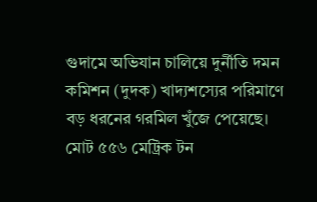গুদামে অভিযান চালিয়ে দুর্নীতি দমন কমিশন (দুদক) খাদ্যশস্যের পরিমাণে বড় ধরনের গরমিল খুঁজে পেয়েছে।
মোট ৫৫৬ মেট্রিক টন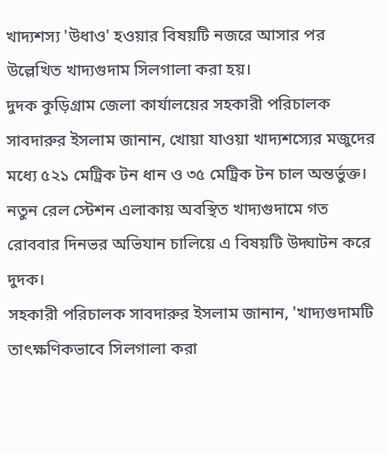খাদ্যশস্য 'উধাও' হওয়ার বিষয়টি নজরে আসার পর উল্লেখিত খাদ্যগুদাম সিলগালা করা হয়।
দুদক কুড়িগ্রাম জেলা কার্যালয়ের সহকারী পরিচালক সাবদারুর ইসলাম জানান, খোয়া যাওয়া খাদ্যশস্যের মজুদের মধ্যে ৫২১ মেট্রিক টন ধান ও ৩৫ মেট্রিক টন চাল অন্তর্ভুক্ত।
নতুন রেল স্টেশন এলাকায় অবস্থিত খাদ্যগুদামে গত রোববার দিনভর অভিযান চালিয়ে এ বিষয়টি উদ্ঘাটন করে দুদক।
সহকারী পরিচালক সাবদারুর ইসলাম জানান, 'খাদ্যগুদামটি তাৎক্ষণিকভাবে সিলগালা করা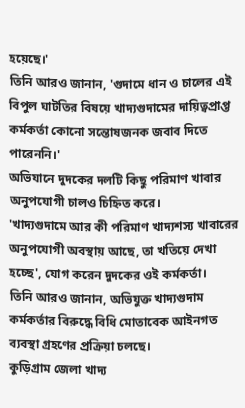হয়েছে।'
তিনি আরও জানান, 'গুদামে ধান ও চালের এই বিপুল ঘাটতির বিষয়ে খাদ্যগুদামের দায়িত্বপ্রাপ্ত কর্মকর্তা কোনো সন্তোষজনক জবাব দিতে পারেননি।'
অভিযানে দুদকের দলটি কিছু পরিমাণ খাবার অনুপযোগী চালও চিহ্নিত করে।
'খাদ্যগুদামে আর কী পরিমাণ খাদ্যশস্য খাবারের অনুপযোগী অবস্থায় আছে, তা খতিয়ে দেখা হচ্ছে', যোগ করেন দুদকের ওই কর্মকর্তা।
তিনি আরও জানান, অভিযুক্ত খাদ্যগুদাম কর্মকর্তার বিরুদ্ধে বিধি মোতাবেক আইনগত ব্যবস্থা গ্রহণের প্রক্রিয়া চলছে।
কুড়িগ্রাম জেলা খাদ্য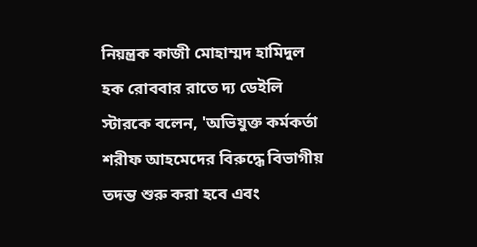নিয়ন্ত্রক কাজী মোহাম্মদ হামিদুল হক রোববার রাতে দ্য ডেইলি স্টারকে বলেন, 'অভিযুক্ত কর্মকর্তা শরীফ আহমেদের বিরুদ্ধে বিভাগীয় তদন্ত শুরু করা হবে এবং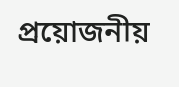প্রয়োজনীয়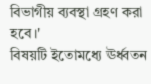বিভাগীয় ব্যবস্থা গ্রহণ করা হবে।'
বিষয়টি ইতোমধ্যে ঊর্ধ্বতন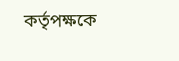কর্তৃপক্ষকে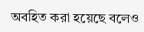অবহিত করা হয়েছে বলেও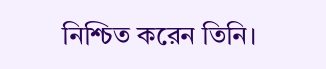নিশ্চিত করেন তিনি।